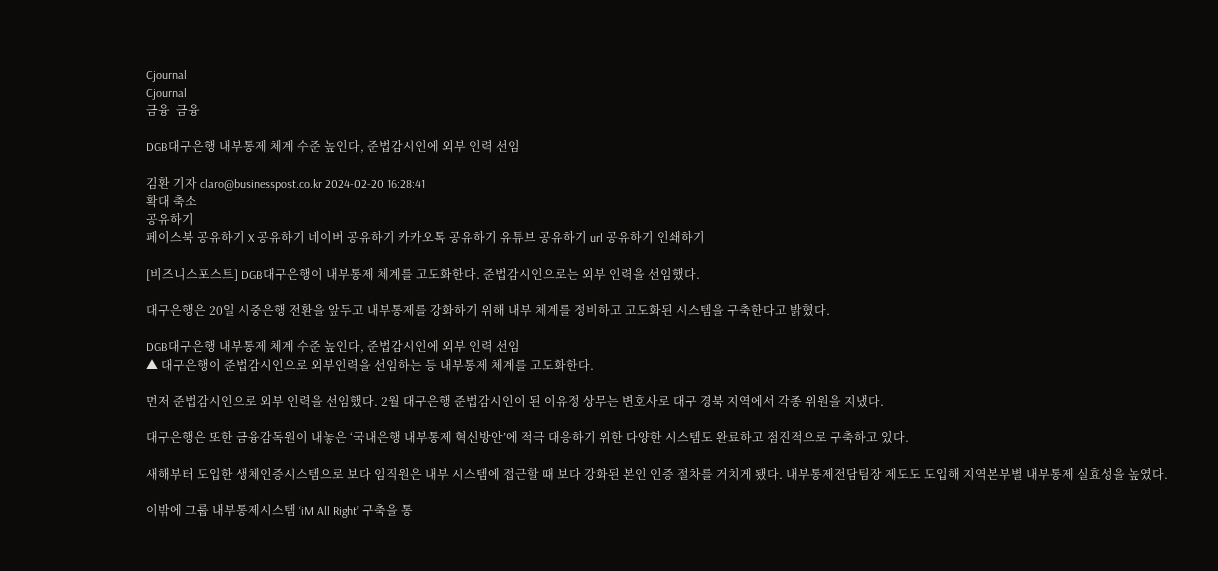Cjournal
Cjournal
금융  금융

DGB대구은행 내부통제 체계 수준 높인다, 준법감시인에 외부 인력 선임

김환 기자 claro@businesspost.co.kr 2024-02-20 16:28:41
확대 축소
공유하기
페이스북 공유하기 X 공유하기 네이버 공유하기 카카오톡 공유하기 유튜브 공유하기 url 공유하기 인쇄하기

[비즈니스포스트] DGB대구은행이 내부통제 체계를 고도화한다. 준법감시인으로는 외부 인력을 선임했다.

대구은행은 20일 시중은행 전환을 앞두고 내부통제를 강화하기 위해 내부 체계를 정비하고 고도화된 시스템을 구축한다고 밝혔다.

DGB대구은행 내부통제 체계 수준 높인다, 준법감시인에 외부 인력 선임
▲ 대구은행이 준법감시인으로 외부인력을 선임하는 등 내부통제 체계를 고도화한다.

먼저 준법감시인으로 외부 인력을 선임했다. 2월 대구은행 준법감시인이 된 이유정 상무는 변호사로 대구 경북 지역에서 각종 위원을 지냈다.

대구은행은 또한 금융감독원이 내놓은 ‘국내은행 내부통제 혁신방안’에 적극 대응하기 위한 다양한 시스템도 완료하고 점진적으로 구축하고 있다.

새해부터 도입한 생체인증시스템으로 보다 임직원은 내부 시스템에 접근할 때 보다 강화된 본인 인증 절차를 거치게 됐다. 내부통제전담팀장 제도도 도입해 지역본부별 내부통제 실효성을 높였다.

이밖에 그룹 내부통제시스템 ‘iM All Right’ 구축을 통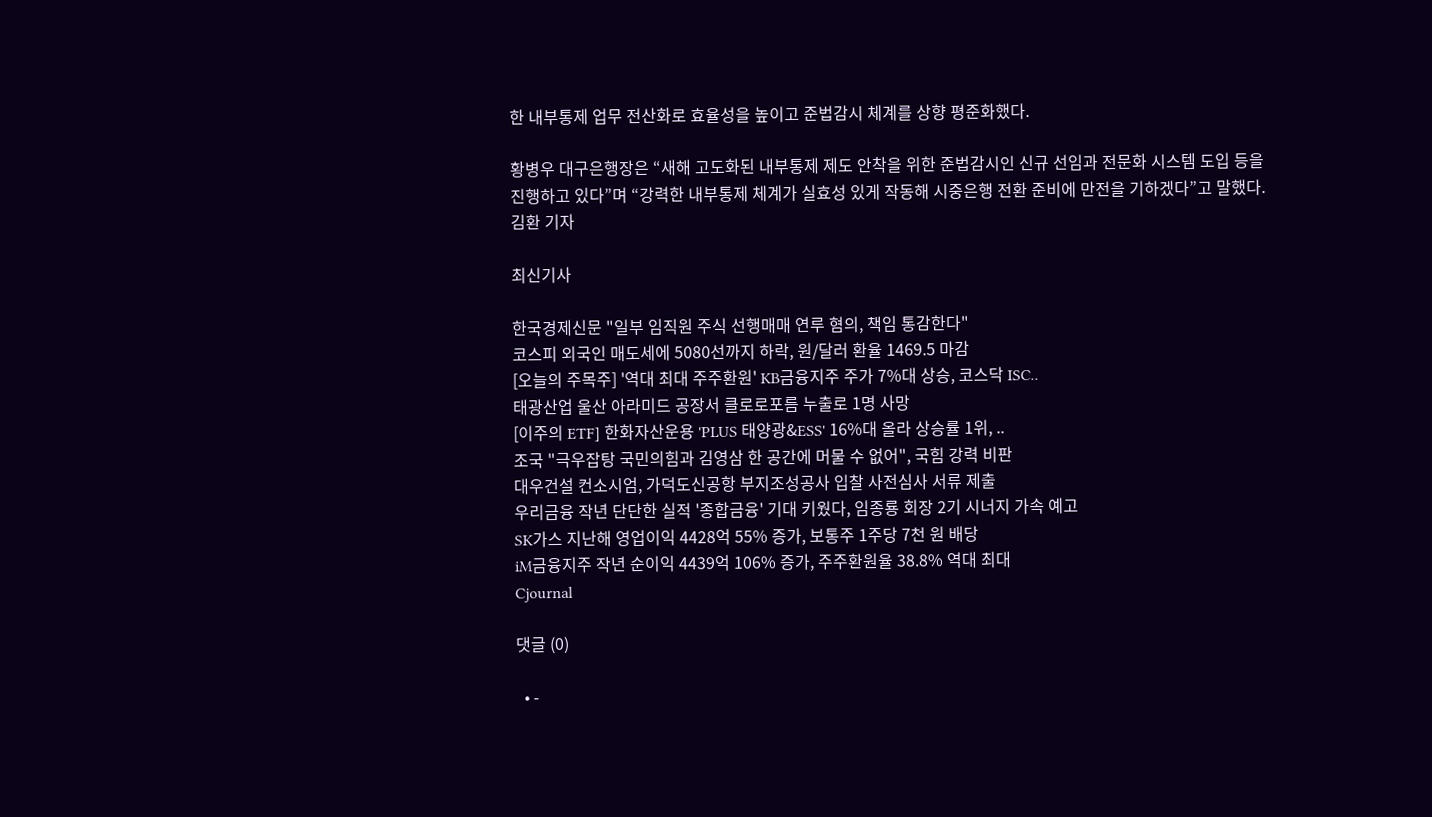한 내부통제 업무 전산화로 효율성을 높이고 준법감시 체계를 상향 평준화했다.

황병우 대구은행장은 “새해 고도화된 내부통제 제도 안착을 위한 준법감시인 신규 선임과 전문화 시스템 도입 등을 진행하고 있다”며 “강력한 내부통제 체계가 실효성 있게 작동해 시중은행 전환 준비에 만전을 기하겠다”고 말했다. 김환 기자

최신기사

한국경제신문 "일부 임직원 주식 선행매매 연루 혐의, 책임 통감한다"
코스피 외국인 매도세에 5080선까지 하락, 원/달러 환율 1469.5 마감
[오늘의 주목주] '역대 최대 주주환원' KB금융지주 주가 7%대 상승, 코스닥 ISC..
태광산업 울산 아라미드 공장서 클로로포름 누출로 1명 사망
[이주의 ETF] 한화자산운용 'PLUS 태양광&ESS' 16%대 올라 상승률 1위, ..
조국 "극우잡탕 국민의힘과 김영삼 한 공간에 머물 수 없어", 국힘 강력 비판
대우건설 컨소시엄, 가덕도신공항 부지조성공사 입찰 사전심사 서류 제출
우리금융 작년 단단한 실적 '종합금융' 기대 키웠다, 임종룡 회장 2기 시너지 가속 예고
SK가스 지난해 영업이익 4428억 55% 증가, 보통주 1주당 7천 원 배당
iM금융지주 작년 순이익 4439억 106% 증가, 주주환원율 38.8% 역대 최대
Cjournal

댓글 (0)

  • -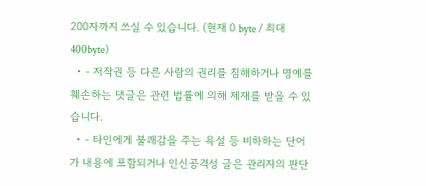200자까지 쓰실 수 있습니다. (현재 0 byte / 최대 400byte)
  • - 저작권 등 다른 사람의 권리를 침해하거나 명예를 훼손하는 댓글은 관련 법률에 의해 제재를 받을 수 있습니다.
  • - 타인에게 불쾌감을 주는 욕설 등 비하하는 단어가 내용에 포함되거나 인신공격성 글은 관리자의 판단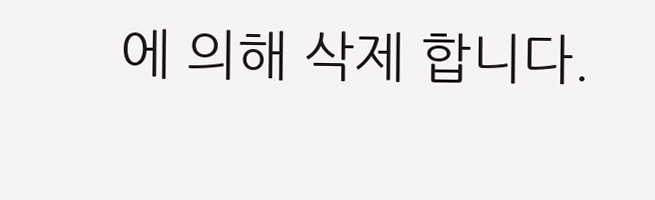에 의해 삭제 합니다.